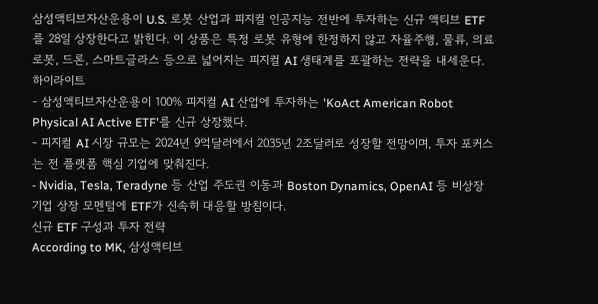삼성액티브자산운용이 U.S. 로봇 산업과 피지컬 인공지능 전반에 투자하는 신규 액티브 ETF를 28일 상장한다고 밝힌다. 이 상품은 특정 로봇 유형에 한정하지 않고 자율주행, 물류, 의료로봇, 드론, 스마트글라스 등으로 넓어지는 피지컬 AI 생태계를 포괄하는 전략을 내세운다.
하이라이트
- 삼성액티브자산운용이 100% 피지컬 AI 산업에 투자하는 'KoAct American Robot Physical AI Active ETF'를 신규 상장했다.
- 피지컬 AI 시장 규모는 2024년 9억달러에서 2035년 2조달러로 성장할 전망이며, 투자 포커스는 전 플랫폼 핵심 기업에 맞춰진다.
- Nvidia, Tesla, Teradyne 등 산업 주도권 이동과 Boston Dynamics, OpenAI 등 비상장 기업 상장 모멘텀에 ETF가 신속히 대응할 방침이다.
신규 ETF 구성과 투자 전략
According to MK, 삼성액티브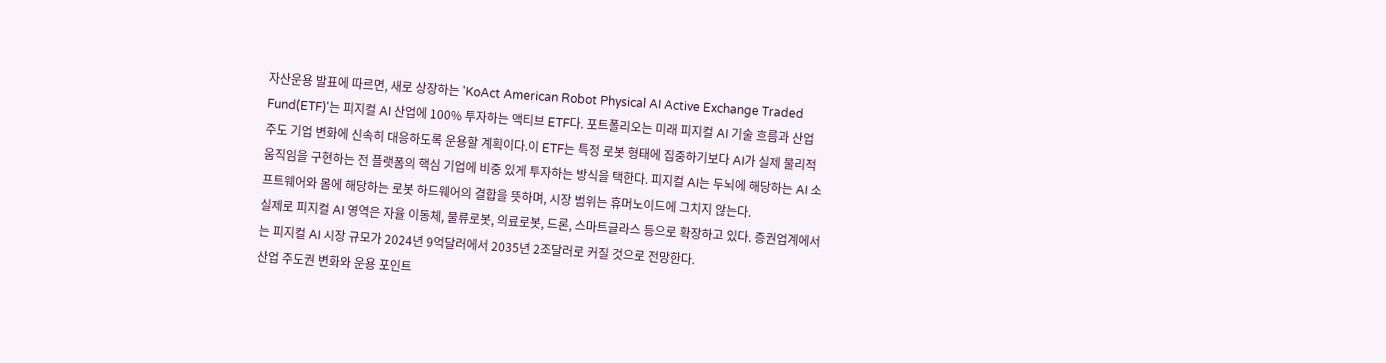자산운용 발표에 따르면, 새로 상장하는 'KoAct American Robot Physical AI Active Exchange Traded Fund(ETF)'는 피지컬 AI 산업에 100% 투자하는 액티브 ETF다. 포트폴리오는 미래 피지컬 AI 기술 흐름과 산업 주도 기업 변화에 신속히 대응하도록 운용할 계획이다.이 ETF는 특정 로봇 형태에 집중하기보다 AI가 실제 물리적 움직임을 구현하는 전 플랫폼의 핵심 기업에 비중 있게 투자하는 방식을 택한다. 피지컬 AI는 두뇌에 해당하는 AI 소프트웨어와 몸에 해당하는 로봇 하드웨어의 결합을 뜻하며, 시장 범위는 휴머노이드에 그치지 않는다.
실제로 피지컬 AI 영역은 자율 이동체, 물류로봇, 의료로봇, 드론, 스마트글라스 등으로 확장하고 있다. 증권업계에서는 피지컬 AI 시장 규모가 2024년 9억달러에서 2035년 2조달러로 커질 것으로 전망한다.
산업 주도권 변화와 운용 포인트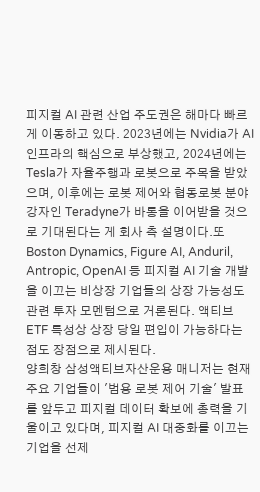피지컬 AI 관련 산업 주도권은 해마다 빠르게 이동하고 있다. 2023년에는 Nvidia가 AI 인프라의 핵심으로 부상했고, 2024년에는 Tesla가 자율주행과 로봇으로 주목을 받았으며, 이후에는 로봇 제어와 협동로봇 분야 강자인 Teradyne가 바통을 이어받을 것으로 기대된다는 게 회사 측 설명이다.또 Boston Dynamics, Figure AI, Anduril, Antropic, OpenAI 등 피지컬 AI 기술 개발을 이끄는 비상장 기업들의 상장 가능성도 관련 투자 모멘텀으로 거론된다. 액티브 ETF 특성상 상장 당일 편입이 가능하다는 점도 장점으로 제시된다.
양희창 삼성액티브자산운용 매니저는 현재 주요 기업들이 '범용 로봇 제어 기술' 발표를 앞두고 피지컬 데이터 확보에 총력을 기울이고 있다며, 피지컬 AI 대중화를 이끄는 기업을 선제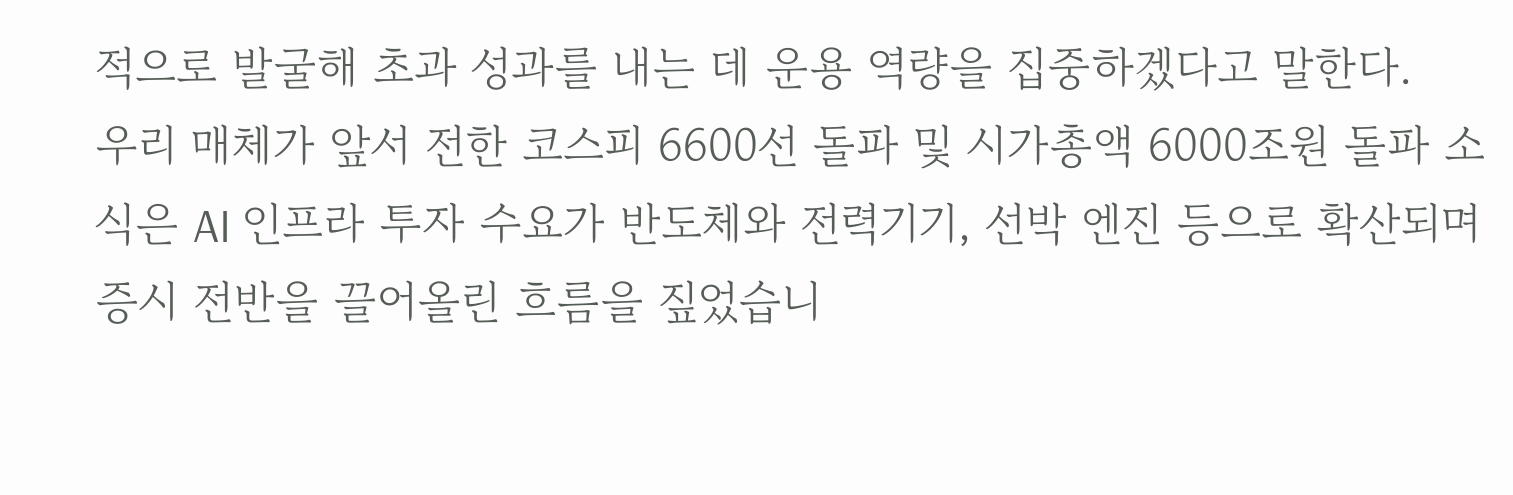적으로 발굴해 초과 성과를 내는 데 운용 역량을 집중하겠다고 말한다.
우리 매체가 앞서 전한 코스피 6600선 돌파 및 시가총액 6000조원 돌파 소식은 AI 인프라 투자 수요가 반도체와 전력기기, 선박 엔진 등으로 확산되며 증시 전반을 끌어올린 흐름을 짚었습니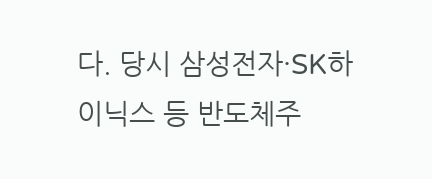다. 당시 삼성전자·SK하이닉스 등 반도체주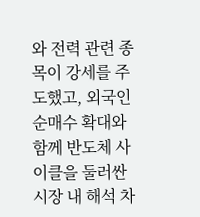와 전력 관련 종목이 강세를 주도했고, 외국인 순매수 확대와 함께 반도체 사이클을 둘러싼 시장 내 해석 차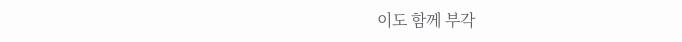이도 함께 부각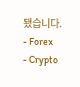됐습니다.
- Forex
- Crypto